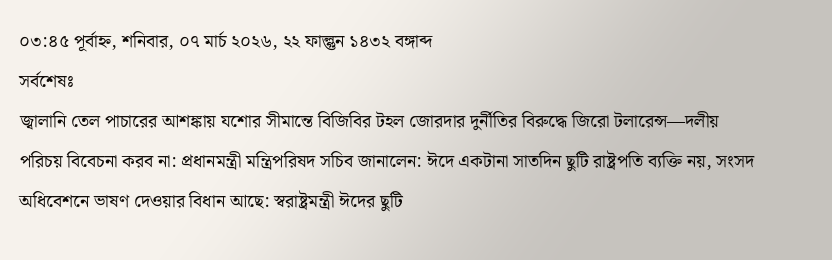০৩:৪৫ পূর্বাহ্ন, শনিবার, ০৭ মার্চ ২০২৬, ২২ ফাল্গুন ১৪৩২ বঙ্গাব্দ
সর্বশেষঃ
জ্বালানি তেল পাচারের আশঙ্কায় যশোর সীমান্তে বিজিবির টহল জোরদার দুর্নীতির বিরুদ্ধে জিরো টলারেন্স—দলীয় পরিচয় বিবেচনা করব না: প্রধানমন্ত্রী মন্ত্রিপরিষদ সচিব জানালেন: ঈদে একটানা সাতদিন ছুটি রাষ্ট্রপতি ব্যক্তি নয়, সংসদ অধিবেশনে ভাষণ দেওয়ার বিধান আছে: স্বরাষ্ট্রমন্ত্রী ঈদের ছুটি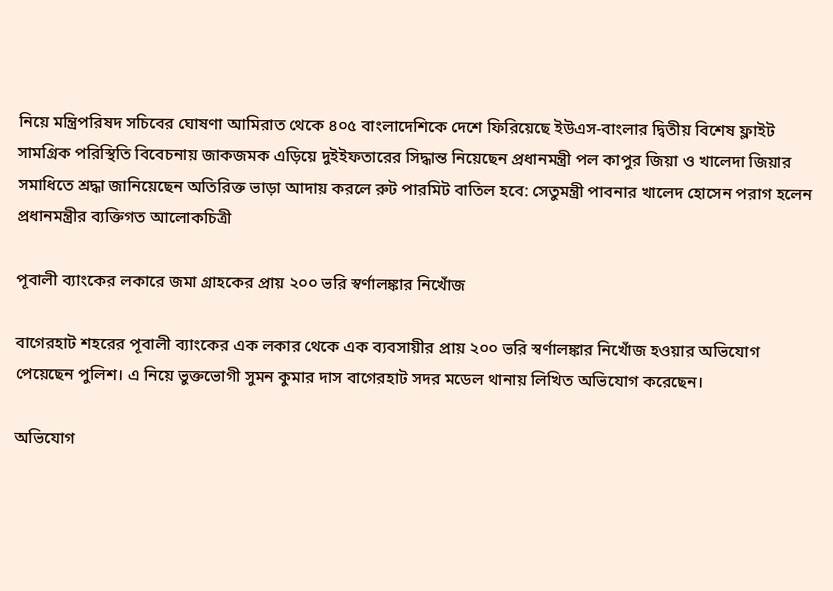নিয়ে মন্ত্রিপরিষদ সচিবের ঘোষণা আমিরাত থেকে ৪০৫ বাংলাদেশিকে দেশে ফিরিয়েছে ইউএস-বাংলার দ্বিতীয় বিশেষ ফ্লাইট সামগ্রিক পরিস্থিতি বিবেচনায় জাকজমক এড়িয়ে দুইইফতারের সিদ্ধান্ত নিয়েছেন প্রধানমন্ত্রী পল কাপুর জিয়া ও খালেদা জিয়ার সমাধিতে শ্রদ্ধা জানিয়েছেন অতিরিক্ত ভাড়া আদায় করলে রুট পারমিট বাতিল হবে: সেতুমন্ত্রী পাবনার খালেদ হোসেন পরাগ হলেন প্রধানমন্ত্রীর ব্যক্তিগত আলোকচিত্রী

পূবালী ব্যাংকের লকারে জমা গ্রাহকের প্রায় ২০০ ভরি স্বর্ণালঙ্কার নিখোঁজ

বাগেরহাট শহরের পূবালী ব্যাংকের এক লকার থেকে এক ব্যবসায়ীর প্রায় ২০০ ভরি স্বর্ণালঙ্কার নিখোঁজ হওয়ার অভিযোগ পেয়েছেন পুলিশ। এ নিয়ে ভুক্তভোগী সুমন কুমার দাস বাগেরহাট সদর মডেল থানায় লিখিত অভিযোগ করেছেন।

অভিযোগ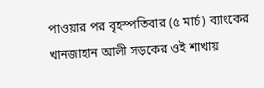পাওয়ার পর বৃহস্পতিবার (৫ মার্চ) ব্যাংকের খানজাহান আলী সড়কের ওই শাখায়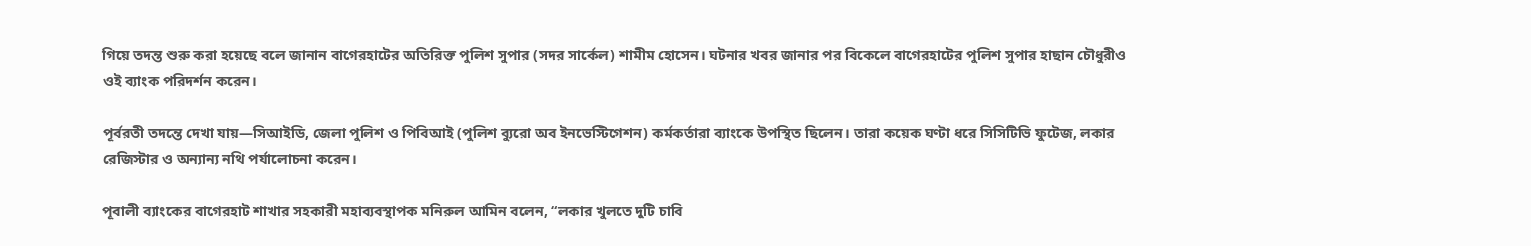গিয়ে তদন্ত শুরু করা হয়েছে বলে জানান বাগেরহাটের অতিরিক্ত পুলিশ সুপার (সদর সার্কেল) শামীম হোসেন। ঘটনার খবর জানার পর বিকেলে বাগেরহাটের পুলিশ সুপার হাছান চৌধুরীও ওই ব্যাংক পরিদর্শন করেন।

পূর্বরতী তদন্তে দেখা যায়—সিআইডি, জেলা পুলিশ ও পিবিআই (পুলিশ ব্যুরো অব ইনভেস্টিগেশন) কর্মকর্তারা ব্যাংকে উপস্থিত ছিলেন। তারা কয়েক ঘণ্টা ধরে সিসিটিভি ফুটেজ, লকার রেজিস্টার ও অন্যান্য নথি পর্যালোচনা করেন।

পূবালী ব্যাংকের বাগেরহাট শাখার সহকারী মহাব্যবস্থাপক মনিরুল আমিন বলেন, “লকার খুলতে দুটি চাবি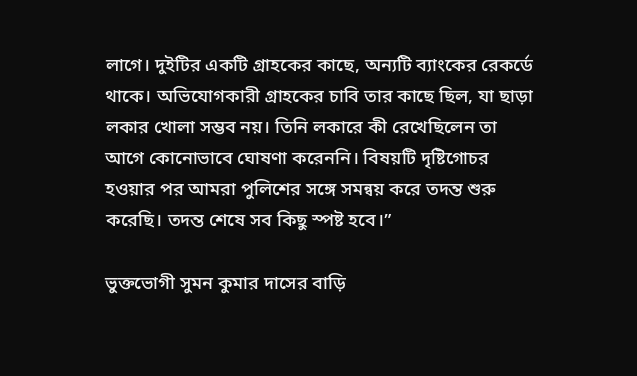লাগে। দুইটির একটি গ্রাহকের কাছে, অন্যটি ব্যাংকের রেকর্ডে থাকে। অভিযোগকারী গ্রাহকের চাবি তার কাছে ছিল, যা ছাড়া লকার খোলা সম্ভব নয়। তিনি লকারে কী রেখেছিলেন তা আগে কোনোভাবে ঘোষণা করেননি। বিষয়টি দৃষ্টিগোচর হওয়ার পর আমরা পুলিশের সঙ্গে সমন্বয় করে তদন্ত শুরু করেছি। তদন্ত শেষে সব কিছু স্পষ্ট হবে।”

ভুক্তভোগী সুমন কুমার দাসের বাড়ি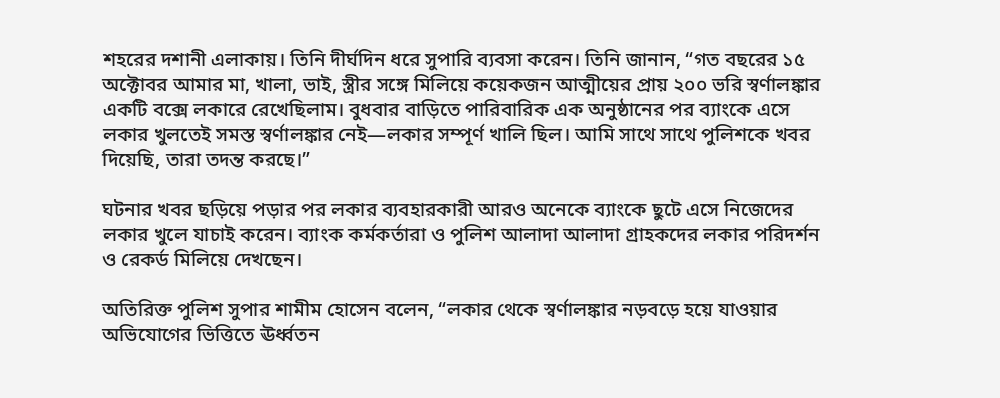শহরের দশানী এলাকায়। তিনি দীর্ঘদিন ধরে সুপারি ব্যবসা করেন। তিনি জানান, “গত বছরের ১৫ অক্টোবর আমার মা, খালা, ভাই, স্ত্রীর সঙ্গে মিলিয়ে কয়েকজন আত্মীয়ের প্রায় ২০০ ভরি স্বর্ণালঙ্কার একটি বক্সে লকারে রেখেছিলাম। বুধবার বাড়িতে পারিবারিক এক অনুষ্ঠানের পর ব্যাংকে এসে লকার খুলতেই সমস্ত স্বর্ণালঙ্কার নেই—লকার সম্পূর্ণ খালি ছিল। আমি সাথে সাথে পুলিশকে খবর দিয়েছি, তারা তদন্ত করছে।”

ঘটনার খবর ছড়িয়ে পড়ার পর লকার ব্যবহারকারী আরও অনেকে ব্যাংকে ছুটে এসে নিজেদের লকার খুলে যাচাই করেন। ব্যাংক কর্মকর্তারা ও পুলিশ আলাদা আলাদা গ্রাহকদের লকার পরিদর্শন ও রেকর্ড মিলিয়ে দেখছেন।

অতিরিক্ত পুলিশ সুপার শামীম হোসেন বলেন, “লকার থেকে স্বর্ণালঙ্কার নড়বড়ে হয়ে যাওয়ার অভিযোগের ভিত্তিতে ঊর্ধ্বতন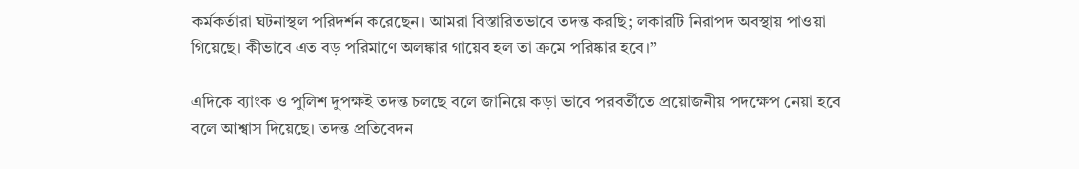কর্মকর্তারা ঘটনাস্থল পরিদর্শন করেছেন। আমরা বিস্তারিতভাবে তদন্ত করছি; লকারটি নিরাপদ অবস্থায় পাওয়া গিয়েছে। কীভাবে এত বড় পরিমাণে অলঙ্কার গায়েব হল তা ক্রমে পরিষ্কার হবে।”

এদিকে ব্যাংক ও পুলিশ দুপক্ষই তদন্ত চলছে বলে জানিয়ে কড়া ভাবে পরবর্তীতে প্রয়োজনীয় পদক্ষেপ নেয়া হবে বলে আশ্বাস দিয়েছে। তদন্ত প্রতিবেদন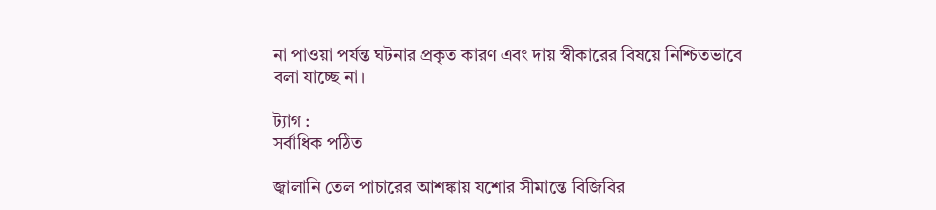না পাওয়া পর্যন্ত ঘটনার প্রকৃত কারণ এবং দায় স্বীকারের বিষয়ে নিশ্চিতভাবে বলা যাচ্ছে না।

ট্যাগ :
সর্বাধিক পঠিত

জ্বালানি তেল পাচারের আশঙ্কায় যশোর সীমান্তে বিজিবির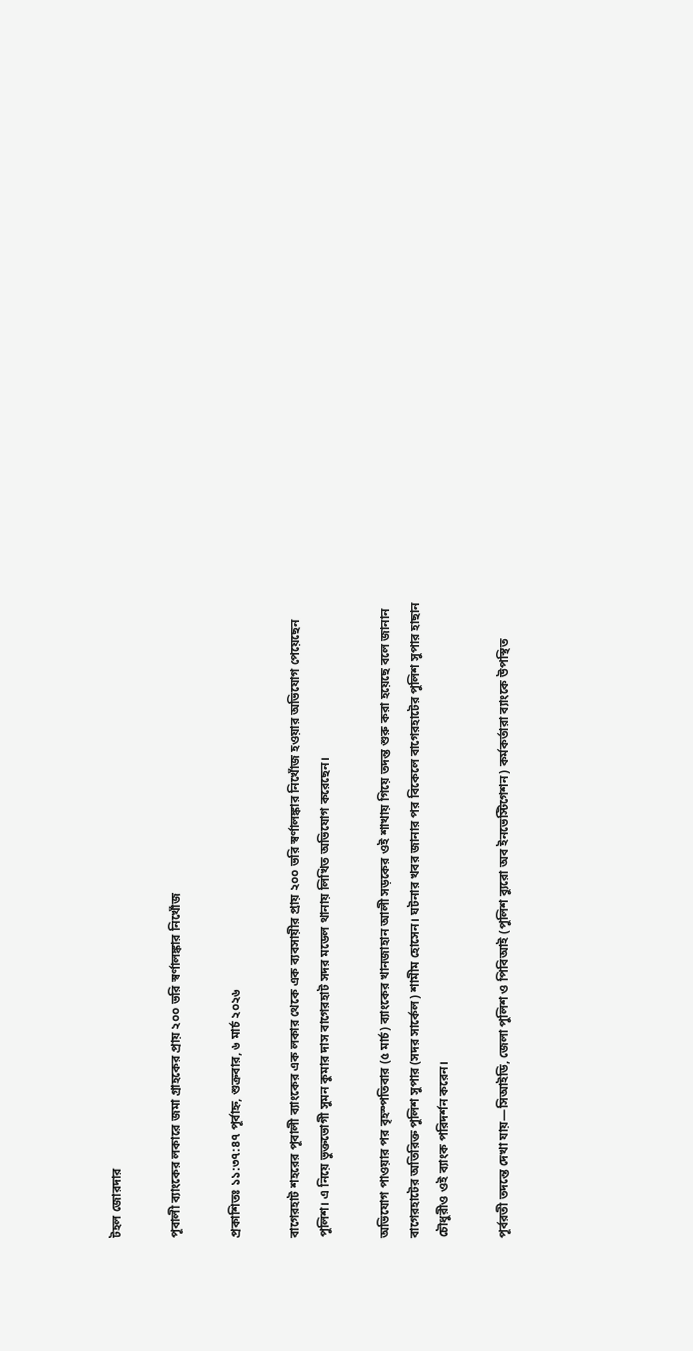টহল জোরদার

পূবালী ব্যাংকের লকারে জমা গ্রাহকের প্রায় ২০০ ভরি স্বর্ণালঙ্কার নিখোঁজ

প্রকাশিতঃ ১১:৩৭:৪৭ পূর্বাহ্ন, শুক্রবার, ৬ মার্চ ২০২৬

বাগেরহাট শহরের পূবালী ব্যাংকের এক লকার থেকে এক ব্যবসায়ীর প্রায় ২০০ ভরি স্বর্ণালঙ্কার নিখোঁজ হওয়ার অভিযোগ পেয়েছেন পুলিশ। এ নিয়ে ভুক্তভোগী সুমন কুমার দাস বাগেরহাট সদর মডেল থানায় লিখিত অভিযোগ করেছেন।

অভিযোগ পাওয়ার পর বৃহস্পতিবার (৫ মার্চ) ব্যাংকের খানজাহান আলী সড়কের ওই শাখায় গিয়ে তদন্ত শুরু করা হয়েছে বলে জানান বাগেরহাটের অতিরিক্ত পুলিশ সুপার (সদর সার্কেল) শামীম হোসেন। ঘটনার খবর জানার পর বিকেলে বাগেরহাটের পুলিশ সুপার হাছান চৌধুরীও ওই ব্যাংক পরিদর্শন করেন।

পূর্বরতী তদন্তে দেখা যায়—সিআইডি, জেলা পুলিশ ও পিবিআই (পুলিশ ব্যুরো অব ইনভেস্টিগেশন) কর্মকর্তারা ব্যাংকে উপস্থিত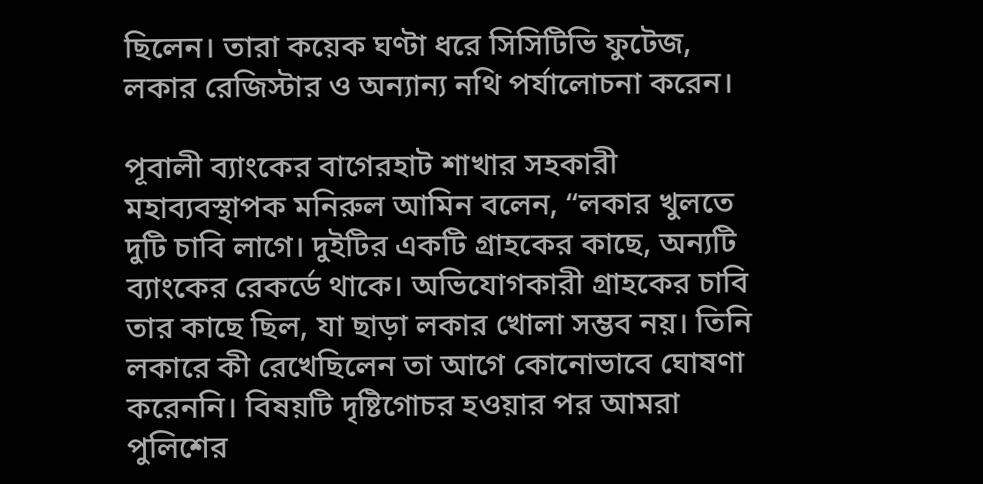ছিলেন। তারা কয়েক ঘণ্টা ধরে সিসিটিভি ফুটেজ, লকার রেজিস্টার ও অন্যান্য নথি পর্যালোচনা করেন।

পূবালী ব্যাংকের বাগেরহাট শাখার সহকারী মহাব্যবস্থাপক মনিরুল আমিন বলেন, “লকার খুলতে দুটি চাবি লাগে। দুইটির একটি গ্রাহকের কাছে, অন্যটি ব্যাংকের রেকর্ডে থাকে। অভিযোগকারী গ্রাহকের চাবি তার কাছে ছিল, যা ছাড়া লকার খোলা সম্ভব নয়। তিনি লকারে কী রেখেছিলেন তা আগে কোনোভাবে ঘোষণা করেননি। বিষয়টি দৃষ্টিগোচর হওয়ার পর আমরা পুলিশের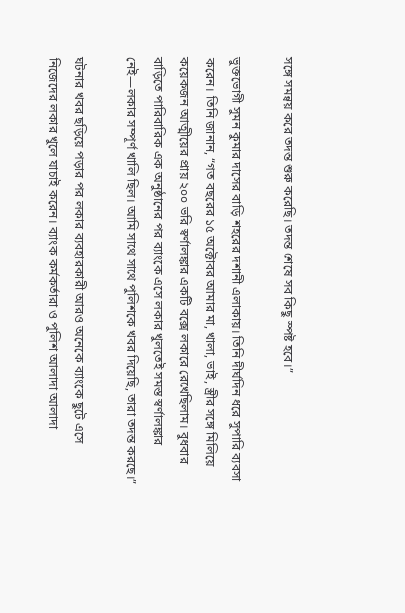সঙ্গে সমন্বয় করে তদন্ত শুরু করেছি। তদন্ত শেষে সব কিছু স্পষ্ট হবে।”

ভুক্তভোগী সুমন কুমার দাসের বাড়ি শহরের দশানী এলাকায়। তিনি দীর্ঘদিন ধরে সুপারি ব্যবসা করেন। তিনি জানান, “গত বছরের ১৫ অক্টোবর আমার মা, খালা, ভাই, স্ত্রীর সঙ্গে মিলিয়ে কয়েকজন আত্মীয়ের প্রায় ২০০ ভরি স্বর্ণালঙ্কার একটি বক্সে লকারে রেখেছিলাম। বুধবার বাড়িতে পারিবারিক এক অনুষ্ঠানের পর ব্যাংকে এসে লকার খুলতেই সমস্ত স্বর্ণালঙ্কার নেই—লকার সম্পূর্ণ খালি ছিল। আমি সাথে সাথে পুলিশকে খবর দিয়েছি, তারা তদন্ত করছে।”

ঘটনার খবর ছড়িয়ে পড়ার পর লকার ব্যবহারকারী আরও অনেকে ব্যাংকে ছুটে এসে নিজেদের লকার খুলে যাচাই করেন। ব্যাংক কর্মকর্তারা ও পুলিশ আলাদা আলাদা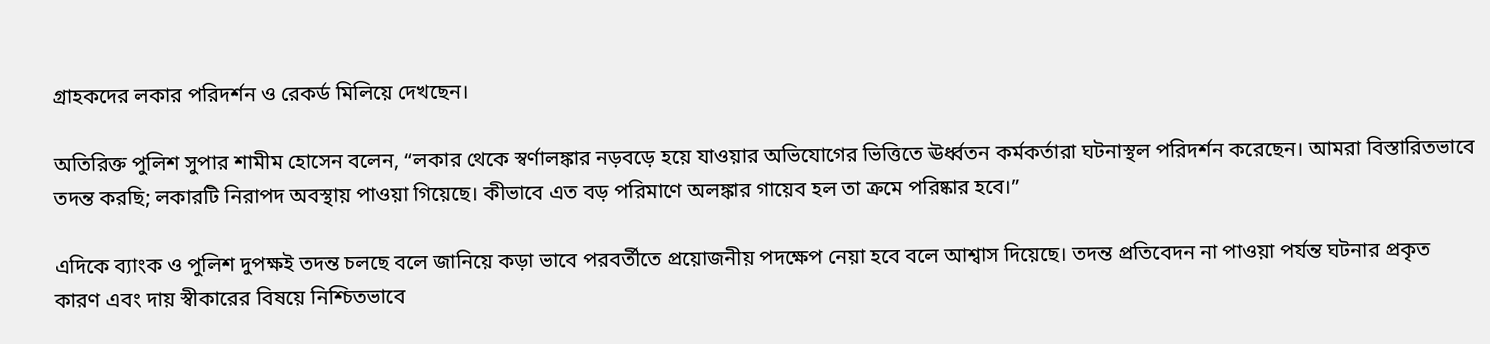গ্রাহকদের লকার পরিদর্শন ও রেকর্ড মিলিয়ে দেখছেন।

অতিরিক্ত পুলিশ সুপার শামীম হোসেন বলেন, “লকার থেকে স্বর্ণালঙ্কার নড়বড়ে হয়ে যাওয়ার অভিযোগের ভিত্তিতে ঊর্ধ্বতন কর্মকর্তারা ঘটনাস্থল পরিদর্শন করেছেন। আমরা বিস্তারিতভাবে তদন্ত করছি; লকারটি নিরাপদ অবস্থায় পাওয়া গিয়েছে। কীভাবে এত বড় পরিমাণে অলঙ্কার গায়েব হল তা ক্রমে পরিষ্কার হবে।”

এদিকে ব্যাংক ও পুলিশ দুপক্ষই তদন্ত চলছে বলে জানিয়ে কড়া ভাবে পরবর্তীতে প্রয়োজনীয় পদক্ষেপ নেয়া হবে বলে আশ্বাস দিয়েছে। তদন্ত প্রতিবেদন না পাওয়া পর্যন্ত ঘটনার প্রকৃত কারণ এবং দায় স্বীকারের বিষয়ে নিশ্চিতভাবে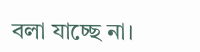বলা যাচ্ছে না।